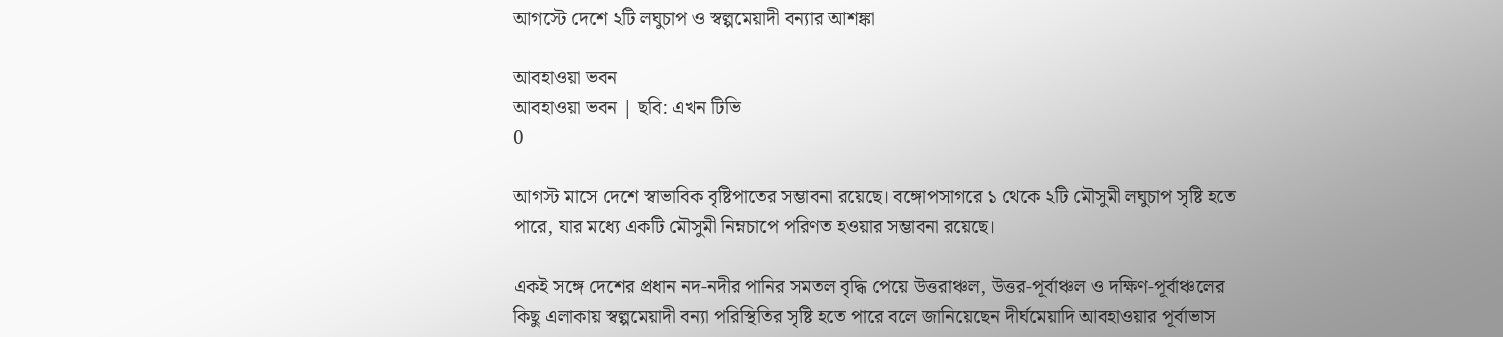আগস্টে দেশে ২টি লঘুচাপ ও স্বল্পমেয়াদী বন্যার আশঙ্কা

আবহাওয়া ভবন
আবহাওয়া ভবন | ছবি: এখন টিভি
0

আগস্ট মাসে দেশে স্বাভাবিক বৃষ্টিপাতের সম্ভাবনা রয়েছে। বঙ্গোপসাগরে ১ থেকে ২টি মৌসুমী লঘুচাপ সৃষ্টি হতে পারে, যার মধ্যে একটি মৌসুমী নিম্নচাপে পরিণত হওয়ার সম্ভাবনা রয়েছে।

একই সঙ্গে দেশের প্রধান নদ-নদীর পানির সমতল বৃদ্ধি পেয়ে উত্তরাঞ্চল, উত্তর-পূর্বাঞ্চল ও দক্ষিণ-পূর্বাঞ্চলের কিছু এলাকায় স্বল্পমেয়াদী বন্যা পরিস্থিতির সৃষ্টি হতে পারে বলে জানিয়েছেন দীর্ঘমেয়াদি আবহাওয়ার পূর্বাভাস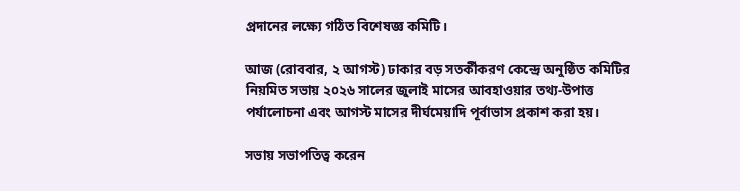প্রদানের লক্ষ্যে গঠিত বিশেষজ্ঞ কমিটি।

আজ (রোববার, ২ আগস্ট) ঢাকার বড় সতর্কীকরণ কেন্দ্রে অনুষ্ঠিত কমিটির নিয়মিত সভায় ২০২৬ সালের জুলাই মাসের আবহাওয়ার তথ্য-উপাত্ত পর্যালোচনা এবং আগস্ট মাসের দীর্ঘমেয়াদি পূর্বাভাস প্রকাশ করা হয়।

সভায় সভাপতিত্ব করেন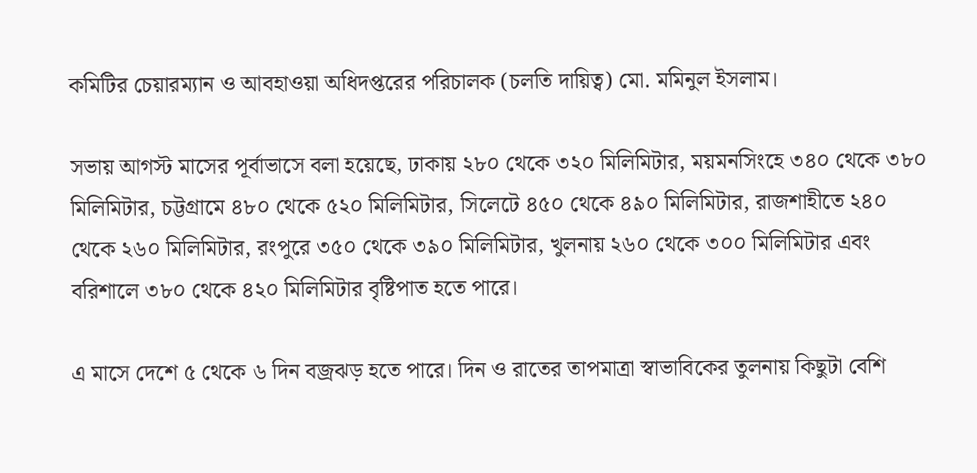কমিটির চেয়ারম্যান ও আবহাওয়া অধিদপ্তরের পরিচালক (চলতি দায়িত্ব) মো. মমিনুল ইসলাম।

সভায় আগস্ট মাসের পূর্বাভাসে বলা হয়েছে, ঢাকায় ২৮০ থেকে ৩২০ মিলিমিটার, ময়মনসিংহে ৩৪০ থেকে ৩৮০ মিলিমিটার, চট্টগ্রামে ৪৮০ থেকে ৫২০ মিলিমিটার, সিলেটে ৪৫০ থেকে ৪৯০ মিলিমিটার, রাজশাহীতে ২৪০ থেকে ২৬০ মিলিমিটার, রংপুরে ৩৫০ থেকে ৩৯০ মিলিমিটার, খুলনায় ২৬০ থেকে ৩০০ মিলিমিটার এবং বরিশালে ৩৮০ থেকে ৪২০ মিলিমিটার বৃষ্টিপাত হতে পারে।

এ মাসে দেশে ৫ থেকে ৬ দিন বজ্রঝড় হতে পারে। দিন ও রাতের তাপমাত্রা স্বাভাবিকের তুলনায় কিছুটা বেশি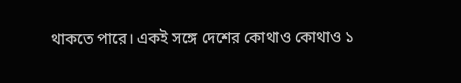থাকতে পারে। একই সঙ্গে দেশের কোথাও কোথাও ১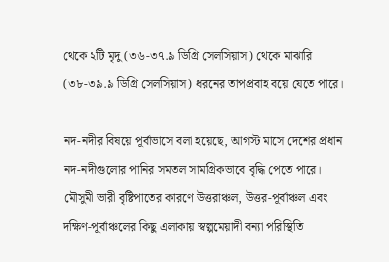থেকে ২টি মৃদু (৩৬-৩৭.৯ ডিগ্রি সেলসিয়াস) থেকে মাঝারি (৩৮-৩৯.৯ ডিগ্রি সেলসিয়াস) ধরনের তাপপ্রবাহ বয়ে যেতে পারে।

নদ-নদীর বিষয়ে পূর্বাভাসে বলা হয়েছে, আগস্ট মাসে দেশের প্রধান নদ-নদীগুলোর পানির সমতল সামগ্রিকভাবে বৃদ্ধি পেতে পারে। মৌসুমী ভারী বৃষ্টিপাতের কারণে উত্তরাঞ্চল, উত্তর-পূর্বাঞ্চল এবং দক্ষিণ-পূর্বাঞ্চলের কিছু এলাকায় স্বল্পমেয়াদী বন্যা পরিস্থিতি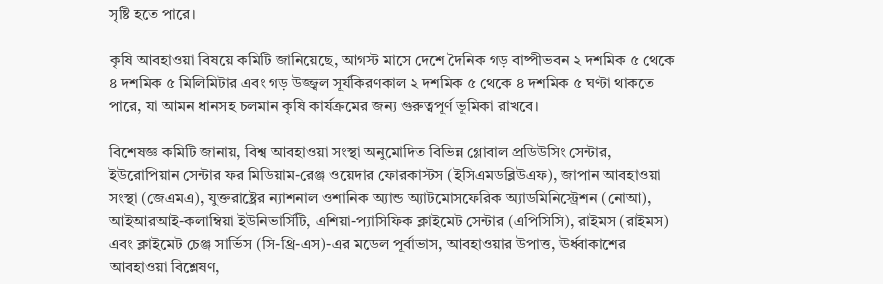সৃষ্টি হতে পারে।

কৃষি আবহাওয়া বিষয়ে কমিটি জানিয়েছে, আগস্ট মাসে দেশে দৈনিক গড় বাষ্পীভবন ২ দশমিক ৫ থেকে ৪ দশমিক ৫ মিলিমিটার এবং গড় উজ্জ্বল সূর্যকিরণকাল ২ দশমিক ৫ থেকে ৪ দশমিক ৫ ঘণ্টা থাকতে পারে, যা আমন ধানসহ চলমান কৃষি কার্যক্রমের জন্য গুরুত্বপূর্ণ ভূমিকা রাখবে।

বিশেষজ্ঞ কমিটি জানায়, বিশ্ব আবহাওয়া সংস্থা অনুমোদিত বিভিন্ন গ্লোবাল প্রডিউসিং সেন্টার, ইউরোপিয়ান সেন্টার ফর মিডিয়াম-রেঞ্জ ওয়েদার ফোরকাস্টস (ইসিএমডব্লিউএফ), জাপান আবহাওয়া সংস্থা (জেএমএ), যুক্তরাষ্ট্রের ন্যাশনাল ওশানিক অ্যান্ড অ্যাটমোসফেরিক অ্যাডমিনিস্ট্রেশন (নোআ), আইআরআই-কলাম্বিয়া ইউনিভার্সিটি, এশিয়া-প্যাসিফিক ক্লাইমেট সেন্টার (এপিসিসি), রাইমস (রাইমস) এবং ক্লাইমেট চেঞ্জ সার্ভিস (সি-থ্রি-এস)-এর মডেল পূর্বাভাস, আবহাওয়ার উপাত্ত, ঊর্ধ্বাকাশের আবহাওয়া বিশ্লেষণ,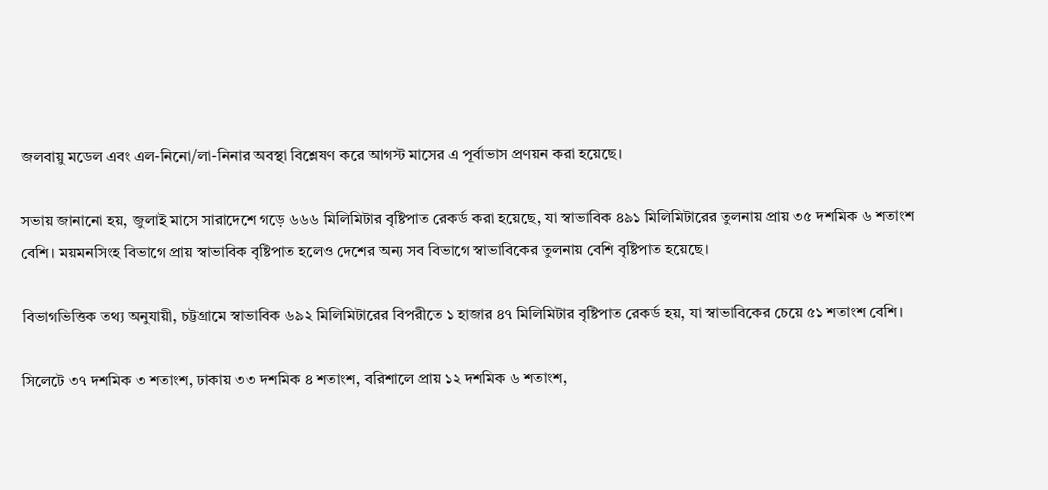জলবায়ু মডেল এবং এল-নিনো/লা-নিনার অবস্থা বিশ্লেষণ করে আগস্ট মাসের এ পূর্বাভাস প্রণয়ন করা হয়েছে।

সভায় জানানো হয়, জুলাই মাসে সারাদেশে গড়ে ৬৬৬ মিলিমিটার বৃষ্টিপাত রেকর্ড করা হয়েছে, যা স্বাভাবিক ৪৯১ মিলিমিটারের তুলনায় প্রায় ৩৫ দশমিক ৬ শতাংশ বেশি। ময়মনসিংহ বিভাগে প্রায় স্বাভাবিক বৃষ্টিপাত হলেও দেশের অন্য সব বিভাগে স্বাভাবিকের তুলনায় বেশি বৃষ্টিপাত হয়েছে।

বিভাগভিত্তিক তথ্য অনুযায়ী, চট্টগ্রামে স্বাভাবিক ৬৯২ মিলিমিটারের বিপরীতে ১ হাজার ৪৭ মিলিমিটার বৃষ্টিপাত রেকর্ড হয়, যা স্বাভাবিকের চেয়ে ৫১ শতাংশ বেশি।

সিলেটে ৩৭ দশমিক ৩ শতাংশ, ঢাকায় ৩৩ দশমিক ৪ শতাংশ, বরিশালে প্রায় ১২ দশমিক ৬ শতাংশ,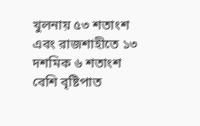খুলনায় ৫৩ শতাংশ এবং রাজশাহীতে ১৩ দশমিক ৬ শতাংশ বেশি বৃষ্টিপাত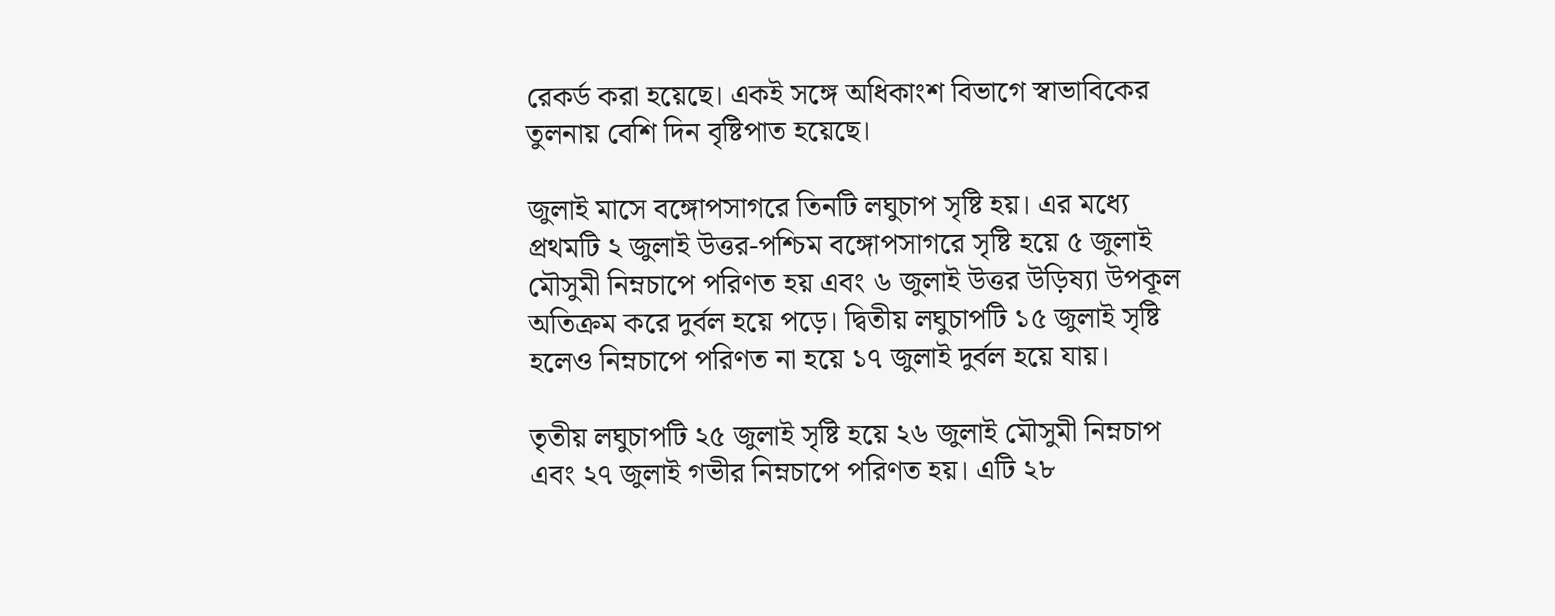রেকর্ড করা হয়েছে। একই সঙ্গে অধিকাংশ বিভাগে স্বাভাবিকের তুলনায় বেশি দিন বৃষ্টিপাত হয়েছে।

জুলাই মাসে বঙ্গোপসাগরে তিনটি লঘুচাপ সৃষ্টি হয়। এর মধ্যে প্রথমটি ২ জুলাই উত্তর-পশ্চিম বঙ্গোপসাগরে সৃষ্টি হয়ে ৫ জুলাই মৌসুমী নিম্নচাপে পরিণত হয় এবং ৬ জুলাই উত্তর উড়িষ্যা উপকূল অতিক্রম করে দুর্বল হয়ে পড়ে। দ্বিতীয় লঘুচাপটি ১৫ জুলাই সৃষ্টি হলেও নিম্নচাপে পরিণত না হয়ে ১৭ জুলাই দুর্বল হয়ে যায়।

তৃতীয় লঘুচাপটি ২৫ জুলাই সৃষ্টি হয়ে ২৬ জুলাই মৌসুমী নিম্নচাপ এবং ২৭ জুলাই গভীর নিম্নচাপে পরিণত হয়। এটি ২৮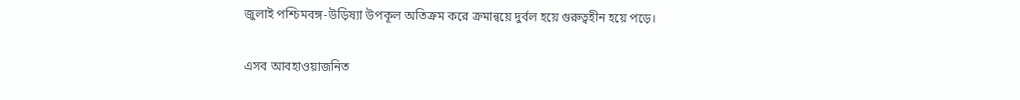জুলাই পশ্চিমবঙ্গ-উড়িষ্যা উপকূল অতিক্রম করে ক্রমান্বয়ে দুর্বল হয়ে গুরুত্বহীন হয়ে পড়ে।

এসব আবহাওয়াজনিত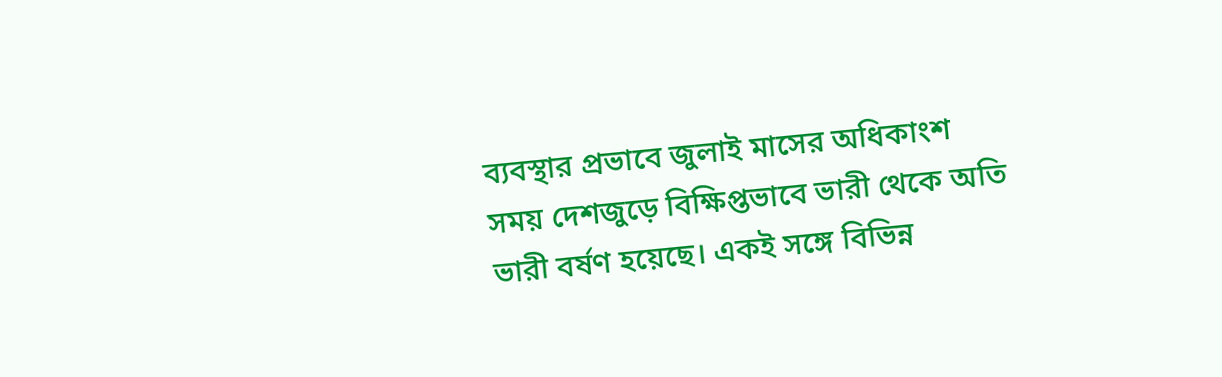ব্যবস্থার প্রভাবে জুলাই মাসের অধিকাংশ সময় দেশজুড়ে বিক্ষিপ্তভাবে ভারী থেকে অতি ভারী বর্ষণ হয়েছে। একই সঙ্গে বিভিন্ন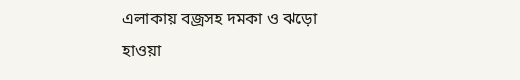এলাকায় বজ্রসহ দমকা ও ঝড়ো হাওয়া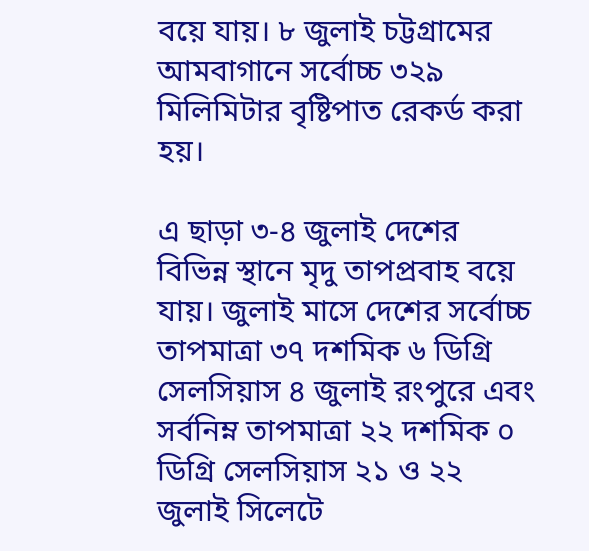বয়ে যায়। ৮ জুলাই চট্টগ্রামের আমবাগানে সর্বোচ্চ ৩২৯ মিলিমিটার বৃষ্টিপাত রেকর্ড করা হয়।

এ ছাড়া ৩-৪ জুলাই দেশের বিভিন্ন স্থানে মৃদু তাপপ্রবাহ বয়ে যায়। জুলাই মাসে দেশের সর্বোচ্চ তাপমাত্রা ৩৭ দশমিক ৬ ডিগ্রি সেলসিয়াস ৪ জুলাই রংপুরে এবং সর্বনিম্ন তাপমাত্রা ২২ দশমিক ০ ডিগ্রি সেলসিয়াস ২১ ও ২২ জুলাই সিলেটে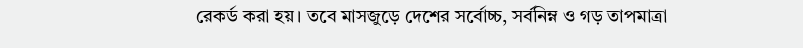রেকর্ড করা হয়। তবে মাসজুড়ে দেশের সর্বোচ্চ, সর্বনিম্ন ও গড় তাপমাত্রা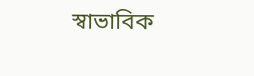স্বাভাবিক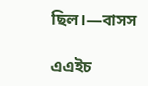ছিল।—বাসস

এএইচ